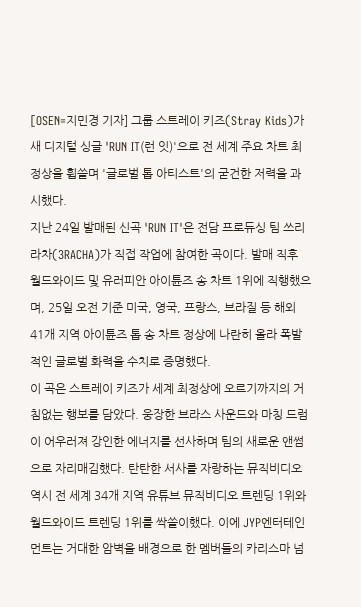[OSEN=지민경 기자] 그룹 스트레이 키즈(Stray Kids)가 새 디지털 싱글 'RUN IT(런 잇)'으로 전 세계 주요 차트 최정상을 휩쓸며 '글로벌 톱 아티스트'의 굳건한 저력을 과시했다.
지난 24일 발매된 신곡 'RUN IT'은 전담 프로듀싱 팀 쓰리라차(3RACHA)가 직접 작업에 참여한 곡이다. 발매 직후 월드와이드 및 유러피안 아이튠즈 송 차트 1위에 직행했으며, 25일 오전 기준 미국, 영국, 프랑스, 브라질 등 해외 41개 지역 아이튠즈 톱 송 차트 정상에 나란히 올라 폭발적인 글로벌 화력을 수치로 증명했다.
이 곡은 스트레이 키즈가 세계 최정상에 오르기까지의 거침없는 행보를 담았다. 웅장한 브라스 사운드와 마칭 드럼이 어우러져 강인한 에너지를 선사하며 팀의 새로운 앤썸으로 자리매김했다. 탄탄한 서사를 자랑하는 뮤직비디오 역시 전 세계 34개 지역 유튜브 뮤직비디오 트렌딩 1위와 월드와이드 트렌딩 1위를 싹쓸이했다. 이에 JYP엔터테인먼트는 거대한 암벽을 배경으로 한 멤버들의 카리스마 넘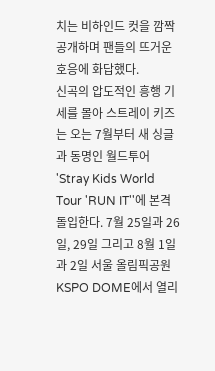치는 비하인드 컷을 깜짝 공개하며 팬들의 뜨거운 호응에 화답했다.
신곡의 압도적인 흥행 기세를 몰아 스트레이 키즈는 오는 7월부터 새 싱글과 동명인 월드투어 'Stray Kids World Tour 'RUN IT''에 본격 돌입한다. 7월 25일과 26일, 29일 그리고 8월 1일과 2일 서울 올림픽공원 KSPO DOME에서 열리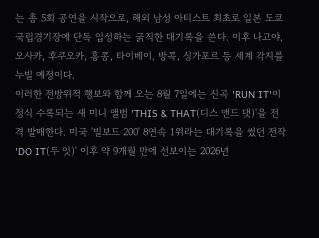는 총 5회 공연을 시작으로, 해외 남성 아티스트 최초로 일본 도쿄 국립경기장에 단독 입성하는 굵직한 대기록을 쓴다. 이후 나고야, 오사카, 후쿠오카, 홍콩, 타이베이, 방콕, 싱가포르 등 세계 각지를 누빌 예정이다.
이러한 전방위적 행보와 함께 오는 8월 7일에는 신곡 'RUN IT'이 정식 수록되는 새 미니 앨범 'THIS & THAT(디스 앤드 댓)'을 전격 발매한다. 미국 '빌보드 200' 8연속 1위라는 대기록을 썼던 전작 'DO IT(두 잇)' 이후 약 9개월 만에 선보이는 2026년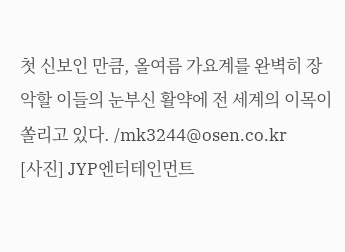첫 신보인 만큼, 올여름 가요계를 완벽히 장악할 이들의 눈부신 활약에 전 세계의 이목이 쏠리고 있다. /mk3244@osen.co.kr
[사진] JYP엔터테인먼트